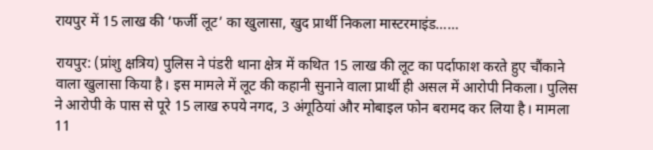रायपुर में 15 लाख की ‘फर्जी लूट’ का खुलासा, खुद प्रार्थी निकला मास्टरमाइंड……

रायपुर: (प्रांशु क्षत्रिय) पुलिस ने पंडरी थाना क्षेत्र में कथित 15 लाख की लूट का पर्दाफाश करते हुए चौंकाने वाला खुलासा किया है। इस मामले में लूट की कहानी सुनाने वाला प्रार्थी ही असल में आरोपी निकला। पुलिस ने आरोपी के पास से पूरे 15 लाख रुपये नगद, 3 अंगूठियां और मोबाइल फोन बरामद कर लिया है। मामला 11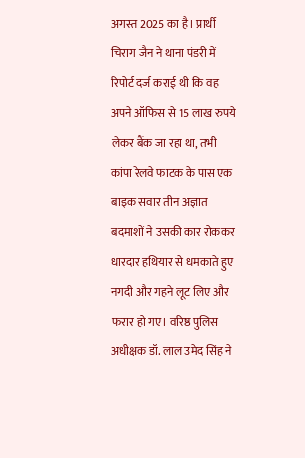अगस्त 2025 का है। प्रार्थी चिराग जैन ने थाना पंडरी में रिपोर्ट दर्ज कराई थी कि वह अपने ऑफिस से 15 लाख रुपये लेकर बैंक जा रहा था, तभी कांपा रेलवे फाटक के पास एक बाइक सवार तीन अज्ञात बदमाशों ने उसकी कार रोककर धारदार हथियार से धमकाते हुए नगदी और गहने लूट लिए और फरार हो गए। वरिष्ठ पुलिस अधीक्षक डॉ. लाल उमेद सिंह ने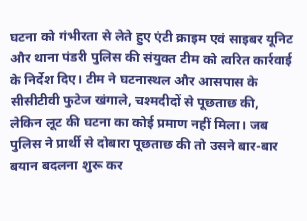घटना को गंभीरता से लेते हुए एंटी क्राइम एवं साइबर यूनिट और थाना पंडरी पुलिस की संयुक्त टीम को त्वरित कार्रवाई के निर्देश दिए। टीम ने घटनास्थल और आसपास के सीसीटीवी फुटेज खंगाले, चश्मदीदों से पूछताछ की, लेकिन लूट की घटना का कोई प्रमाण नहीं मिला। जब पुलिस ने प्रार्थी से दोबारा पूछताछ की तो उसने बार-बार बयान बदलना शुरू कर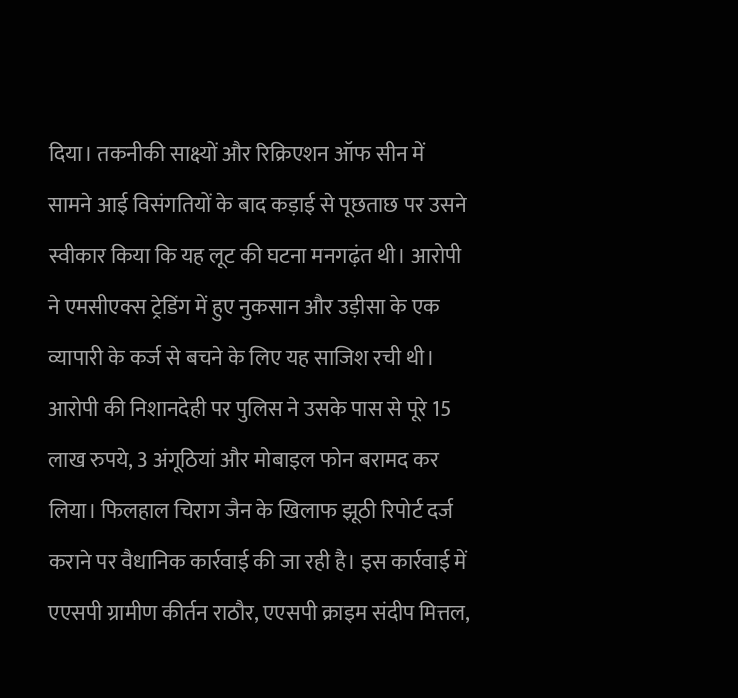दिया। तकनीकी साक्ष्यों और रिक्रिएशन ऑफ सीन में सामने आई विसंगतियों के बाद कड़ाई से पूछताछ पर उसने स्वीकार किया कि यह लूट की घटना मनगढ़ंत थी। आरोपी ने एमसीएक्स ट्रेडिंग में हुए नुकसान और उड़ीसा के एक व्यापारी के कर्ज से बचने के लिए यह साजिश रची थी। आरोपी की निशानदेही पर पुलिस ने उसके पास से पूरे 15 लाख रुपये, 3 अंगूठियां और मोबाइल फोन बरामद कर लिया। फिलहाल चिराग जैन के खिलाफ झूठी रिपोर्ट दर्ज कराने पर वैधानिक कार्रवाई की जा रही है। इस कार्रवाई में एएसपी ग्रामीण कीर्तन राठौर, एएसपी क्राइम संदीप मित्तल,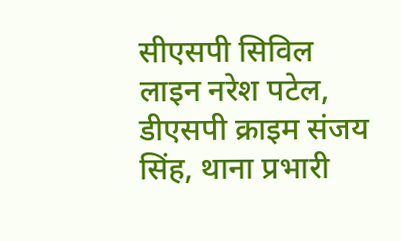सीएसपी सिविल लाइन नरेश पटेल, डीएसपी क्राइम संजय सिंह, थाना प्रभारी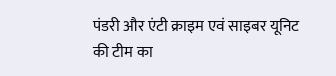पंडरी और एंटी क्राइम एवं साइबर यूनिट की टीम का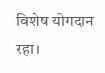विशेष योगदान रहा।